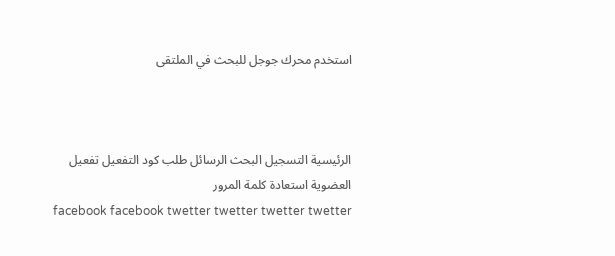استخدم محرك جوجل للبحث في الملتقى



الرئيسية التسجيل البحث الرسائل طلب كود التفعيل تفعيل العضوية استعادة كلمة المرور
facebook facebook twetter twetter twetter twetter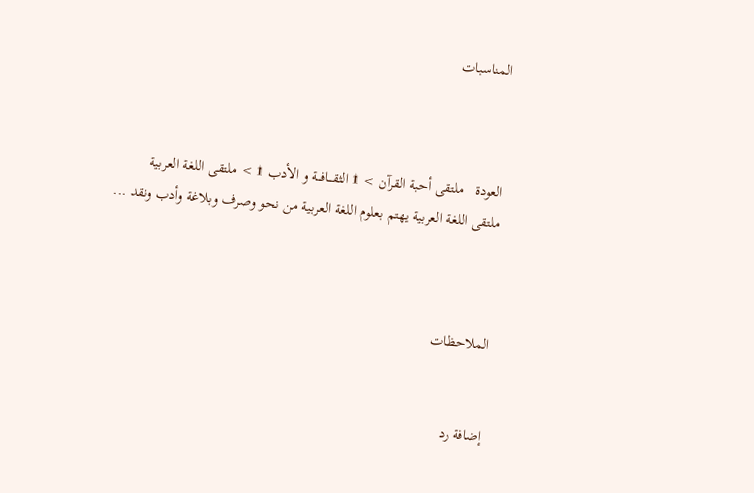المناسبات



العودة   ملتقى أحبة القرآن > ۩ الثقـــافـــة و الأدب ۩ > ملتقى اللغة العربية
ملتقى اللغة العربية يهتم بعلوم اللغة العربية من نحو وصرف وبلاغة وأدب ونقد ...



الملاحظات


إضافة رد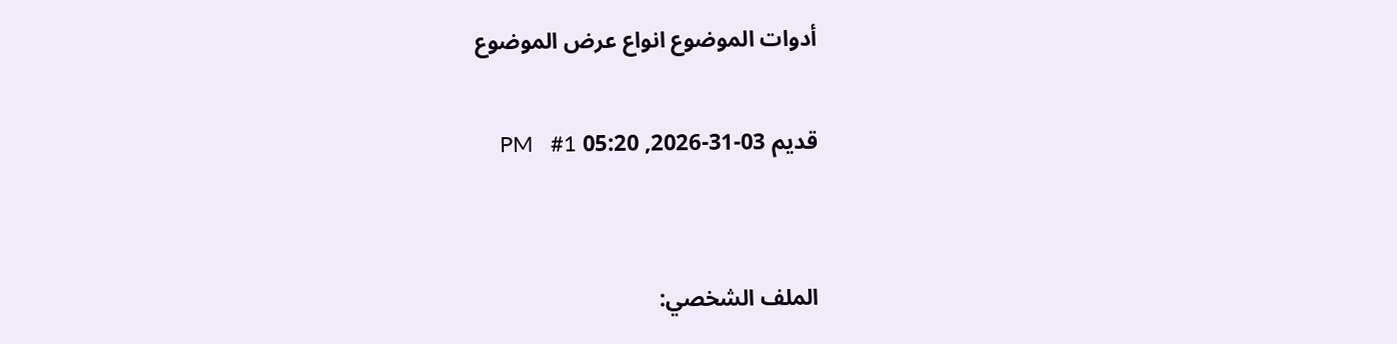أدوات الموضوع انواع عرض الموضوع

قديم 03-31-2026, 05:20 PM   #1


الملف الشخصي: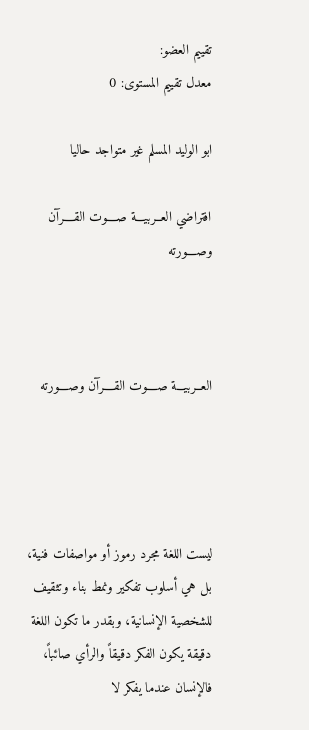تقييم العضو:
معدل تقييم المستوى: 0

ابو الوليد المسلم غير متواجد حاليا

افتراضي العــربيـــة صــــوت القــــرآن وصــــورته



العــربيـــة صــــوت القــــرآن وصــــورته




ليست اللغة مجرد رموز أو مواصفات فنية، بل هي أسلوب تفكير ونمط بناء وتثقيف للشخصية الإنسانية، وبقدر ما تكون اللغة دقيقة يكون الفكر دقيقاً والرأي صائباً، فالإنسان عندما يفكر لا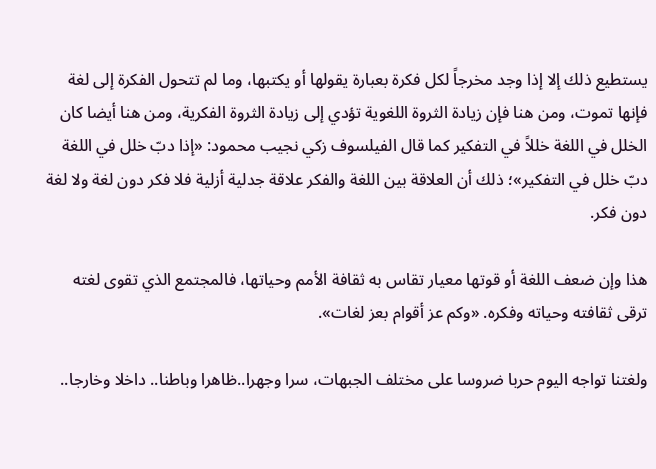يستطيع ذلك إلا إذا وجد مخرجاً لكل فكرة بعبارة يقولها أو يكتبها، وما لم تتحول الفكرة إلى لغة فإنها تموت، ومن هنا فإن زيادة الثروة اللغوية تؤدي إلى زيادة الثروة الفكرية، ومن هنا أيضا كان الخلل في اللغة خللاً في التفكير كما قال الفيلسوف زكي نجيب محمود: «إذا دبّ خلل في اللغة دبّ خلل في التفكير»؛ ذلك أن العلاقة بين اللغة والفكر علاقة جدلية أزلية فلا فكر دون لغة ولا لغة دون فكر.

هذا وإن ضعف اللغة أو قوتها معيار تقاس به ثقافة الأمم وحياتها، فالمجتمع الذي تقوى لغته ترقى ثقافته وحياته وفكره. «وكم عز أقوام بعز لغات».

ولغتنا تواجه اليوم حربا ضروسا على مختلف الجبهات، سرا وجهرا..ظاهرا وباطنا.. داخلا وخارجا..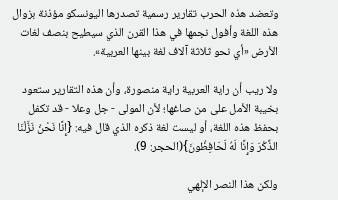وتعضد هذه الحرب تقارير رسمية تصدرها اليونسكو مؤذنة بزوال هذه اللغة وأفول نجمها في هذا القرن الذي سيطيح بنصف لغات الأرض «أي نحو ثلاثة آلاف لغة بينها العربية».

ولا ريب أن راية العربية راية منصورة، وأن هذه التقارير ستعود بخيبة الأمل على من صاغها؛ لأن المولى - جل وعلا - قد تكفل بحفظ هذه اللغة، أو ليست لغة ذكره الذي قال فيه: {إِنَّا نَحْنُ نَزَّلْنَا الذِّكْرَ وَإِنَّا لَهُ لَحَافِظُونَ}(الحجر: 9).

ولكن هذا النصر الإلهي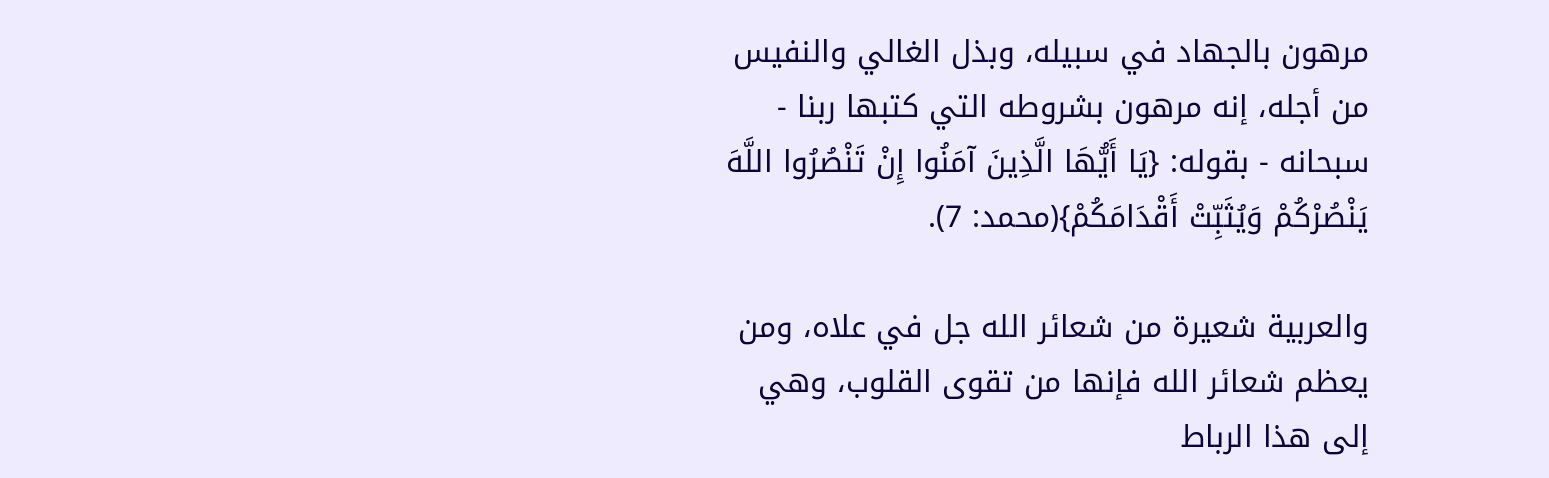مرهون بالجهاد في سبيله، وبذل الغالي والنفيس من أجله، إنه مرهون بشروطه التي كتبها ربنا - سبحانه - بقوله: {يَا أَيُّهَا الَّذِينَ آمَنُوا إِنْ تَنْصُرُوا اللَّهَ يَنْصُرْكُمْ وَيُثَبِّتْ أَقْدَامَكُمْ}(محمد: 7).

والعربية شعيرة من شعائر الله جل في علاه، ومن يعظم شعائر الله فإنها من تقوى القلوب، وهي إلى هذا الرباط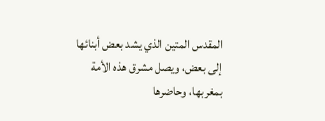المقدس المتين الذي يشد بعض أبنائها إلى بعض، ويصل مشرق هذه الأمة بمغربها، وحاضرها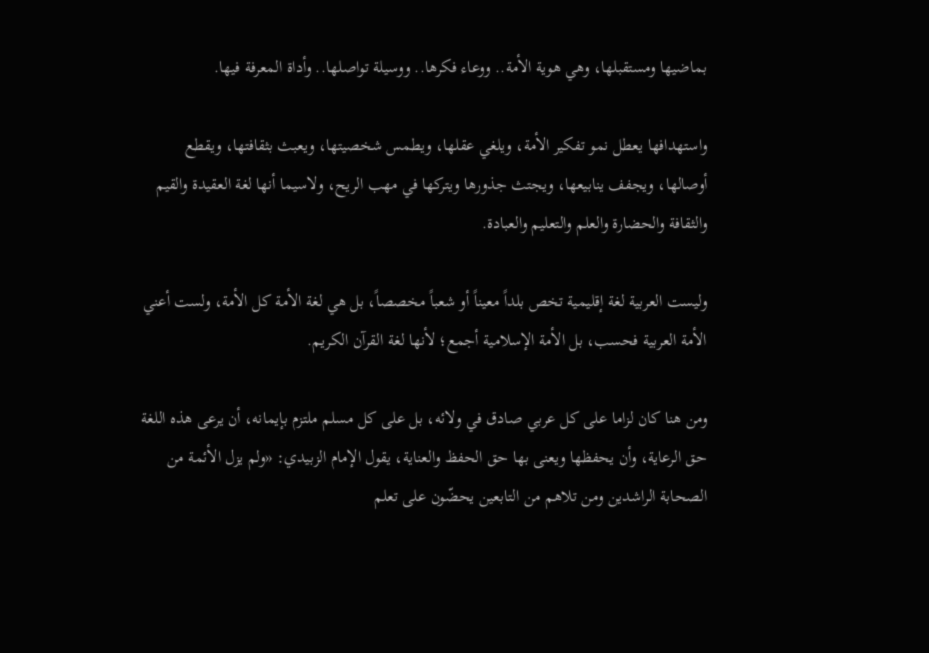بماضيها ومستقبلها، وهي هوية الأمة.. ووعاء فكرها.. ووسيلة تواصلها.. وأداة المعرفة فيها.

واستهدافها يعطل نمو تفكير الأمة، ويلغي عقلها، ويطمس شخصيتها، ويعبث بثقافتها، ويقطع أوصالها، ويجفف ينابيعها، ويجتث جذورها ويتركها في مهب الريح، ولاسيما أنها لغة العقيدة والقيم والثقافة والحضارة والعلم والتعليم والعبادة.

وليست العربية لغة إقليمية تخص بلداً معيناً أو شعباً مخصصاً، بل هي لغة الأمة كل الأمة، ولست أعني الأمة العربية فحسب، بل الأمة الإسلامية أجمع؛ لأنها لغة القرآن الكريم.

ومن هنا كان لزاما على كل عربي صادق في ولائه، بل على كل مسلم ملتزم بإيمانه، أن يرعى هذه اللغة حق الرعاية، وأن يحفظها ويعنى بها حق الحفظ والعناية، يقول الإمام الزبيدي: «ولم يزل الأئمة من الصحابة الراشدين ومن تلاهم من التابعين يحضّون على تعلم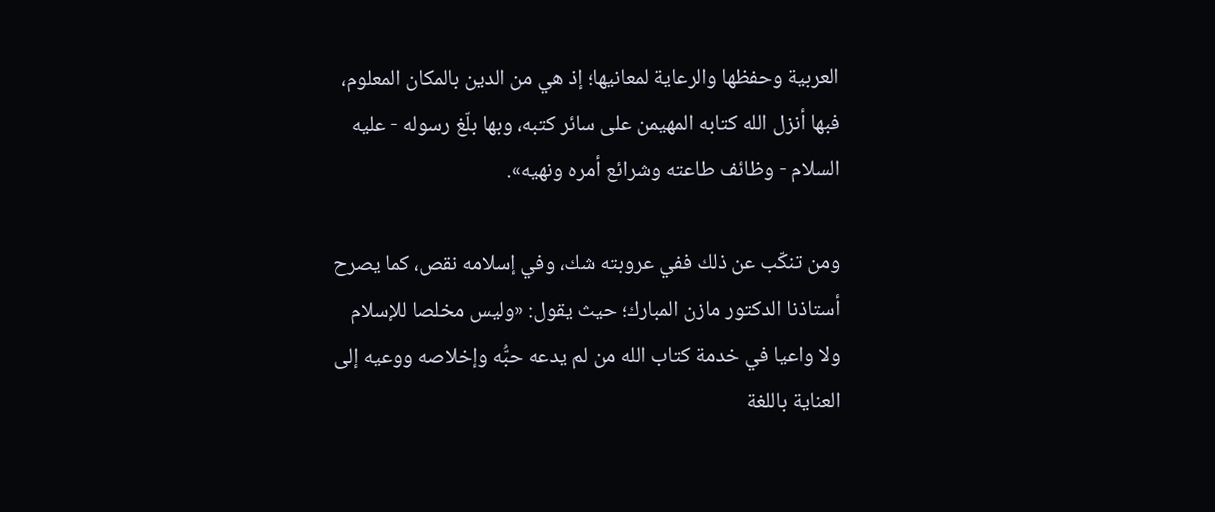العربية وحفظها والرعاية لمعانيها؛ إذ هي من الدين بالمكان المعلوم، فبها أنزل الله كتابه المهيمن على سائر كتبه، وبها بلّغ رسوله - عليه السلام - وظائف طاعته وشرائع أمره ونهيه».

ومن تنكّب عن ذلك ففي عروبته شك، وفي إسلامه نقص، كما يصرح أستاذنا الدكتور مازن المبارك؛ حيث يقول: «وليس مخلصا للإسلام ولا واعيا في خدمة كتاب الله من لم يدعه حبُّه وإخلاصه ووعيه إلى العناية باللغة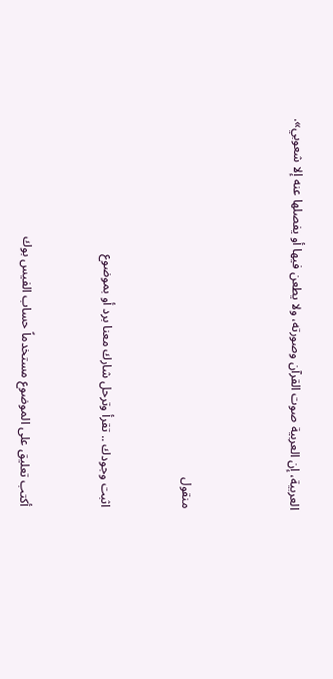العربية، إن العربية صوت القرآن وصورته، ولا يطعن فيها أو يفصلها عنه إلا شعوبي».



منقول


اثبت وجودك .. تقرأ وترحل شارك معنا برد أو بموضوع


أكتب تعليق على الموضوع مستخدماً حساب الفيس بوك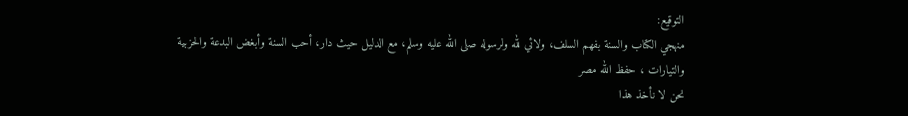التوقيع:
منهجي الكتاب والسنة بفهم السلف، ولائي لله ولرسوله صلى الله عليه وسلم، مع الدليل حيث دار، أحب السنة وأبغض البدعة والحزبية والتيارات ، حفظ الله مصر
نحن لا نأخذ هذا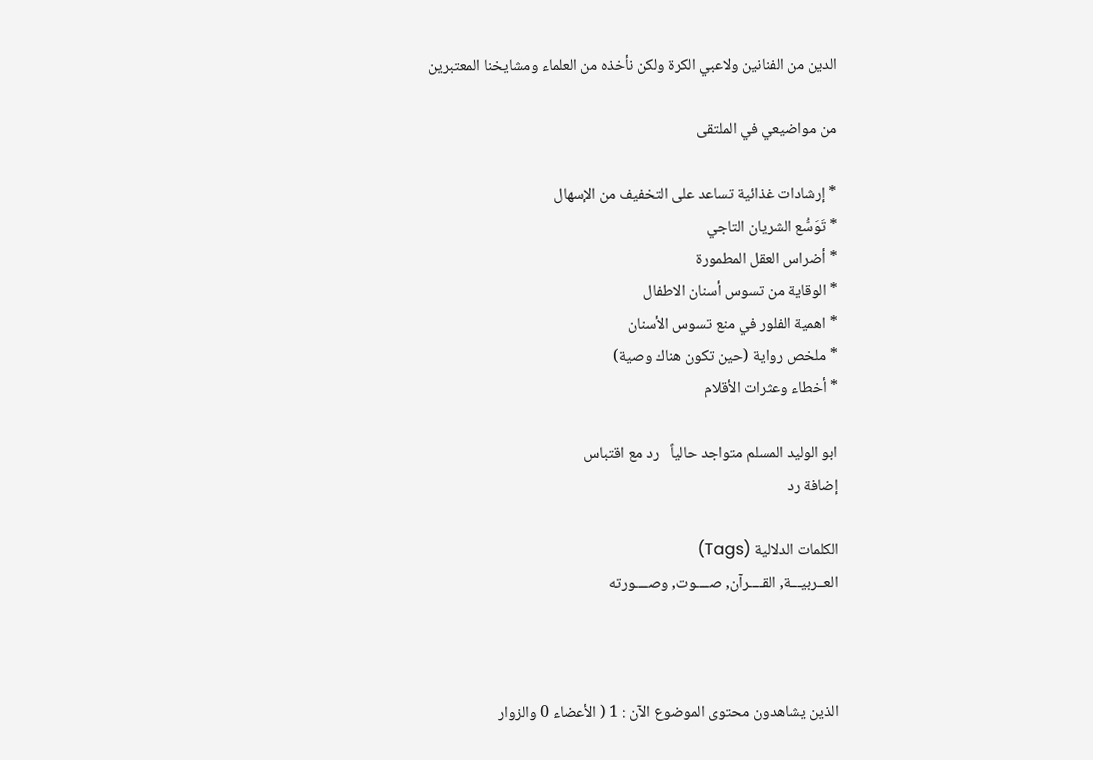الدين من الفنانين ولاعبي الكرة ولكن نأخذه من العلماء ومشايخنا المعتبرين

من مواضيعي في الملتقى

* إرشادات غذائية تساعد على التخفيف من الإسهال
* تَوَسُّع الشريان التاجي
* أضراس العقل المطمورة
* الوقاية من تسوس أسنان الاطفال
* اهمية الفلور في منع تسوس الأسنان
* ملخص رواية (حين تكون هناك وصية)
* أخطاء وعثرات الأقلام

ابو الوليد المسلم متواجد حالياً   رد مع اقتباس
إضافة رد

الكلمات الدلالية (Tags)
العــربيـــة, القــــرآن, صــــوت, وصــــورته



الذين يشاهدون محتوى الموضوع الآن : 1 ( الأعضاء 0 والزوار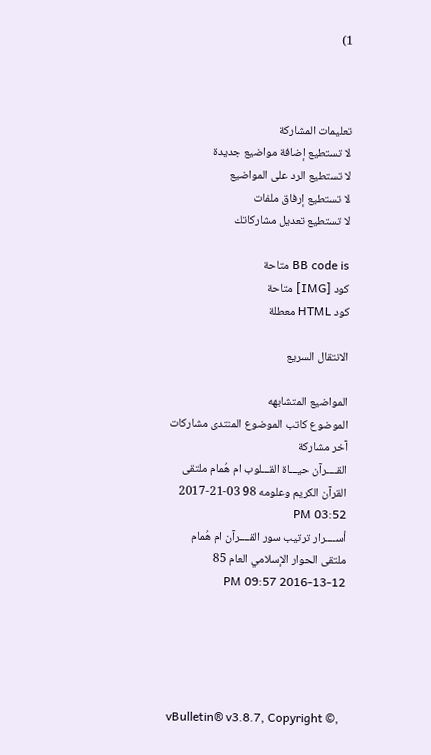1)



تعليمات المشاركة
لا تستطيع إضافة مواضيع جديدة
لا تستطيع الرد على المواضيع
لا تستطيع إرفاق ملفات
لا تستطيع تعديل مشاركاتك

BB code is متاحة
كود [IMG] متاحة
كود HTML معطلة

الانتقال السريع

المواضيع المتشابهه
الموضوع كاتب الموضوع المنتدى مشاركات آخر مشاركة
القــــرآن حيـــاة القـــلوب ام هُمام ملتقى القرآن الكريم وعلومه 98 03-21-2017 03:52 PM
أســــرار ترتيب سور القــــرآن ام هُمام ملتقى الحوار الإسلامي العام 85 12-13-2016 09:57 PM





vBulletin® v3.8.7, Copyright ©,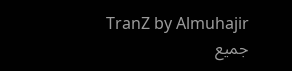TranZ by Almuhajir
جميع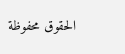الحقوق محفوظة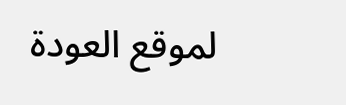لموقع العودة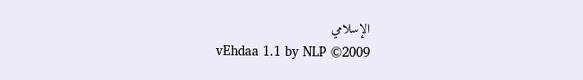الإسلامي
vEhdaa 1.1 by NLP ©2009